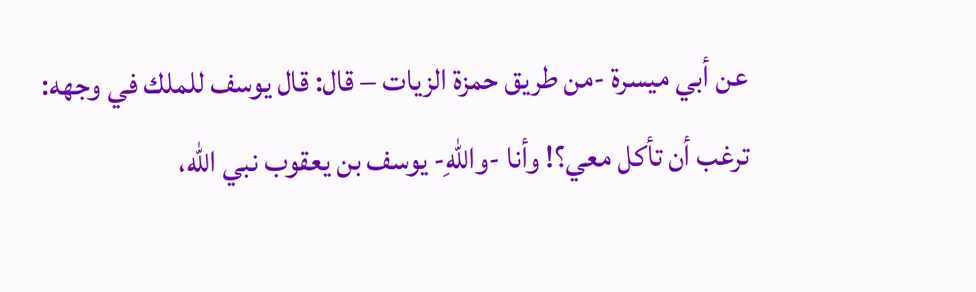عن أبي ميسرة -من طريق حمزة الزيات – قال: قال يوسف للملك في وجهه: ترغب أن تأكل معي؟! وأنا -واللهِ- يوسف بن يعقوب نبي الله،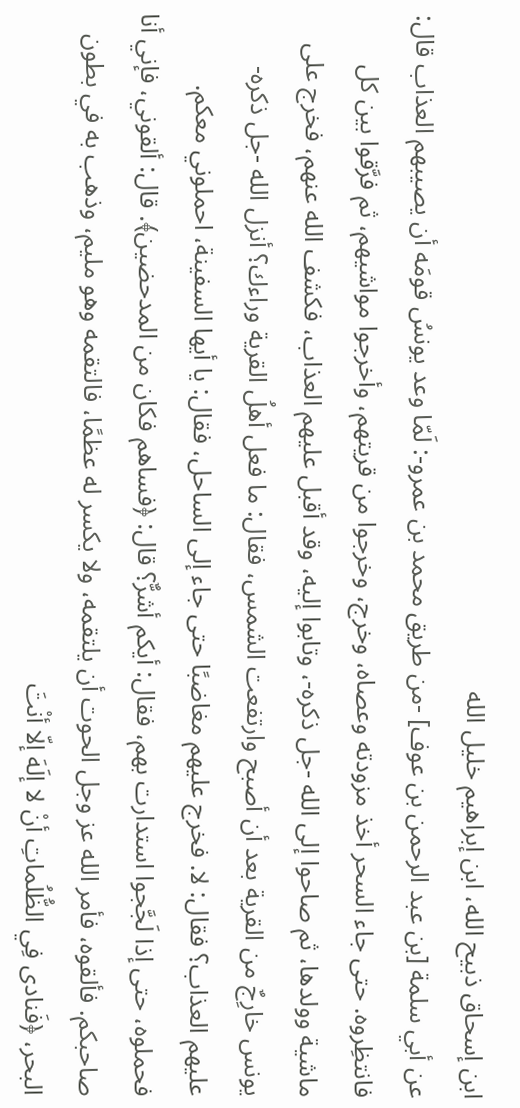ابن إسحاق ذبيح الله، ابن إبراهيم خليل الله
عن أبي سلمة [بن عبد الرحمن بن عوف] -من طريق محمد بن عمرو-: لَمّا وعد يونسُ قومَه أن يصيبهم العذاب قال: فانتظِروه. حتى جاء السحر أخذ مزودته وعصاه، وخرج، وخرجوا من قريتهم، وأخرجوا مواشيهم، ثم فرَّقوا بين كل ماشية وولدها، ثم صاحوا إلى الله -جل ذكره-، وتابوا إليه، وقد أقبل عليهم العذاب، فكشف الله عنهم، فخرج على يونس خارِجٌ من القرية بعد أن أصبح وارتفعت الشمس، فقال: ما فعل أهلُ القرية وراءك؟ أنزل الله -جل ذكره- عليهم العذاب؟ فقال: لا. فخرج عليهم مغاضبًا حتى جاء إلى الساحل، فقال: يا أيها السفينة، احملوني معكم. فحملوه، حتى إذا لَجَّجوا استدارت بهم، فقال: أيكم أشرٌّ؟ قال: ﴿فساهم فكان من المدحضين﴾. قال: ألقوني، فإني أنا صاحبكم. فألقوه، فأمر الله عز وجل الحوت أن يلتقمه، ولا يكسر له عظمًا، فالتقمه وهو مليم، وذهب به في بطون البحر، ﴿فَنادى فِي الظُّلُماتِ أنْ لا إلَهَ إلّا أنْتَ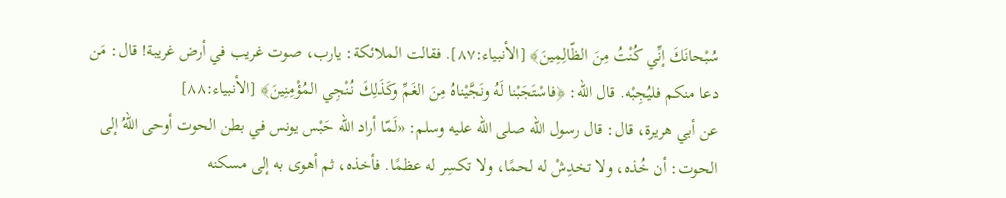سُبْحانَكَ إنِّي كُنْتُ مِنَ الظّالِمِينَ﴾ [الأنبياء:٨٧]. فقالت الملائكة: يارب، صوت غريب في أرض غريبة! قال: مَن دعا منكم فليُجِبْه. قال الله: ﴿فاسْتَجَبْنا لَهُ ونَجَّيْناهُ مِنَ الغَمِّ وكَذَلِكَ نُنْجِي المُؤْمِنِينَ﴾ [الأنبياء:٨٨]
عن أبي هريرة، قال: قال رسول الله صلى الله عليه وسلم: «لَمّا أراد الله حَبْس يونس في بطن الحوت أوحى اللهُ إلى الحوت: أن خُذه، ولا تخدِشْ له لحمًا، ولا تكسِر له عظمًا. فأخذه، ثم أهوى به إلى مسكنه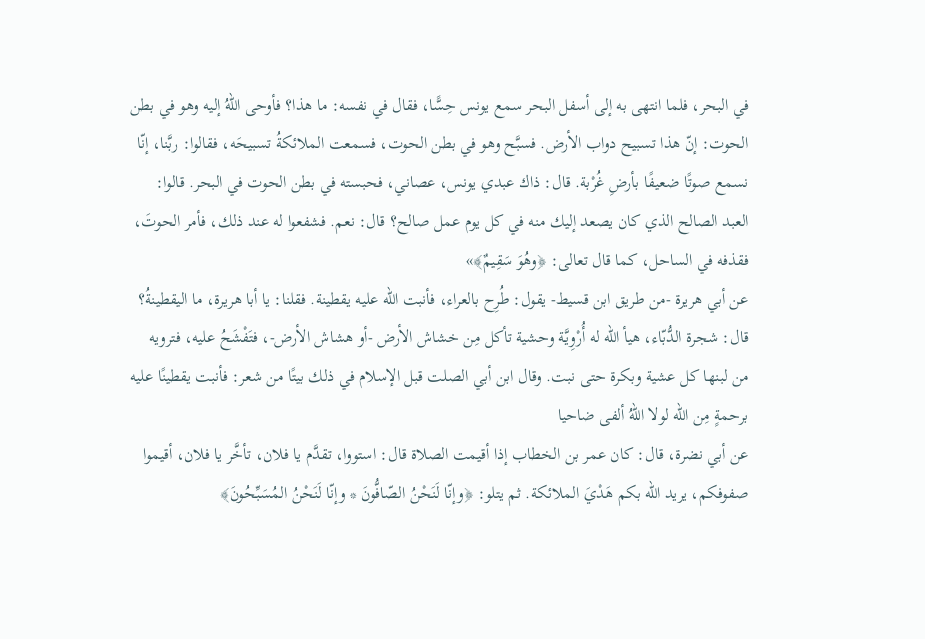في البحر، فلما انتهى به إلى أسفل البحر سمع يونس حِسًّا، فقال في نفسه: ما هذا؟ فأوحى اللهُ إليه وهو في بطن الحوت: إنّ هذا تسبيح دواب الأرض. فسبَّح وهو في بطن الحوت، فسمعت الملائكةُ تسبيحَه، فقالوا: ربَّنا، إنّا نسمع صوتًا ضعيفًا بأرضِ غُرْبة. قال: ذاك عبدي يونس، عصاني، فحبسته في بطن الحوت في البحر. قالوا: العبد الصالح الذي كان يصعد إليك منه في كل يوم عمل صالح؟ قال: نعم. فشفعوا له عند ذلك، فأمر الحوتَ، فقذفه في الساحل، كما قال تعالى: ﴿وهُوَ سَقِيمٌ﴾»
عن أبي هريرة -من طريق ابن قسيط- يقول: طُرِح بالعراء، فأنبت الله عليه يقطينة. فقلنا: يا أبا هريرة، ما اليقطينةُ؟ قال: شجرة الدُّبّاء، هيأ الله له أُرْوِيَّة وحشية تأكل مِن خشاش الأرض -أو هشاش الأرض-، فتَفْشَحُ عليه، فترويه من لبنها كل عشية وبكرة حتى نبت. وقال ابن أبي الصلت قبل الإسلام في ذلك بيتًا من شعر: فأنبت يقطينًا عليه برحمةٍ مِن الله لولا اللهُ ألفى ضاحيا
عن أبي نضرة، قال: كان عمر بن الخطاب إذا أقيمت الصلاة قال: استووا، تقدَّم يا فلان، تأخَّر يا فلان، أقيموا صفوفكم، يريد الله بكم هَدْيَ الملائكة. ثم يتلو: ﴿وإنّا لَنَحْنُ الصّافُّونَ * وإنّا لَنَحْنُ المُسَبِّحُونَ﴾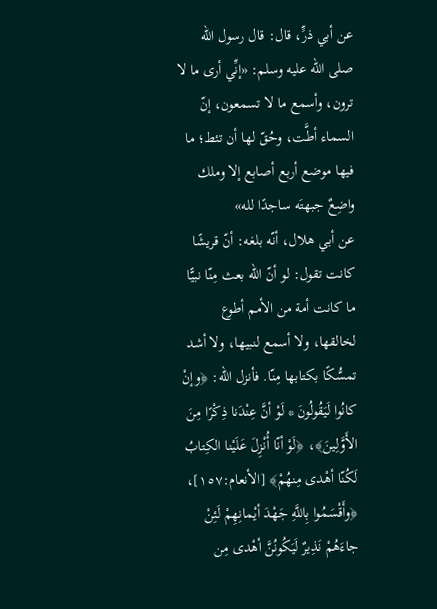عن أبي ذرٍّ، قال: قال رسول الله صلى الله عليه وسلم: «إنِّي أرى ما لا ترون، وأسمع ما لا تسمعون، إنّ السماء أطَّت، وحُقّ لها أن تئط؛ ما فيها موضع أربع أصابع إلا وملك واضِعٌ جبهتَه ساجدًا لله»
عن أبي هلال، أنّه بلغه: أنّ قريشًا كانت تقول: لو أنّ الله بعث مِنّا نبيًّا ما كانت أمة من الأمم أطوع لخالقها، ولا أسمع لنبيها، ولا أشد تمسُّكًا بكتابها مِنّا. فأنزل الله: ﴿وإنْ كانُوا لَيَقُولُونَ * لَوْ أنَّ عِنْدَنا ذِكْرًا مِنَ الأَوَّلِينَ﴾، ﴿لَوْ أنّا أُنْزِلَ عَلَيْنا الكِتابُ لَكُنّا أهْدى مِنهُمْ﴾ [الأنعام:١٥٧]، ﴿وأَقْسَمُوا بِاللَّهِ جَهْدَ أيْمانِهِمْ لَئِنْ جاءَهُمْ نَذِيرٌ لَيَكُونُنَّ أهْدى مِن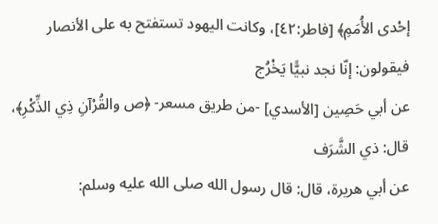إحْدى الأُمَمِ﴾ [فاطر:٤٢]، وكانت اليهود تستفتح به على الأنصار فيقولون: إنّا نجد نبيًّا يَخْرُج
عن أبي حَصِين [الأسدي] -من طريق مسعر- ﴿ص والقُرْآنِ ذِي الذِّكْرِ﴾، قال: ذي الشَّرَف
عن أبي هريرة، قال: قال رسول الله صلى الله عليه وسلم: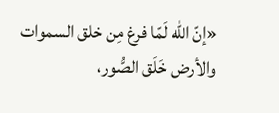«إنّ الله لَمّا فرغ مِن خلق السموات والأرض خَلَق الصُّور،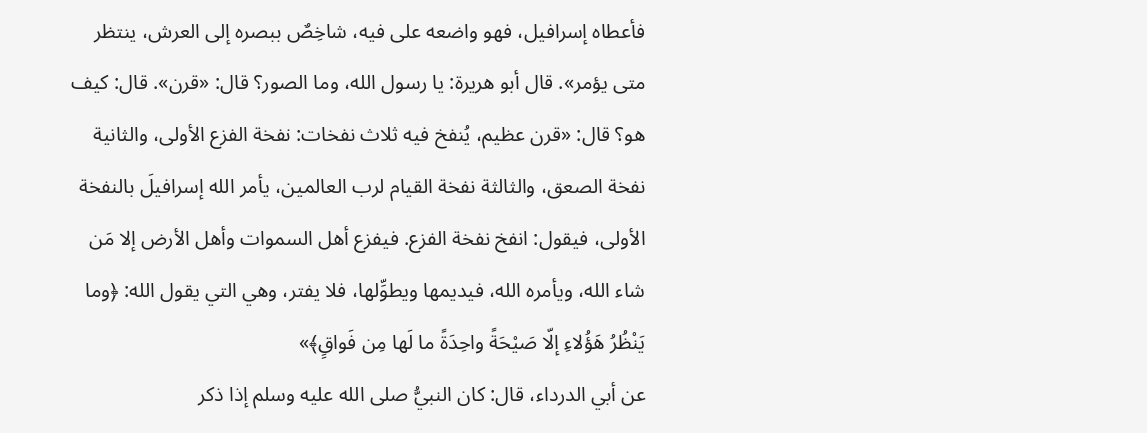فأعطاه إسرافيل، فهو واضعه على فيه، شاخِصٌ ببصره إلى العرش، ينتظر متى يؤمر». قال أبو هريرة: يا رسول الله، وما الصور؟ قال: «قرن». قال: كيف هو؟ قال: «قرن عظيم، يُنفخ فيه ثلاث نفخات: نفخة الفزع الأولى، والثانية نفخة الصعق، والثالثة نفخة القيام لرب العالمين، يأمر الله إسرافيلَ بالنفخة الأولى، فيقول: انفخ نفخة الفزع. فيفزع أهل السموات وأهل الأرض إلا مَن شاء الله، ويأمره الله، فيديمها ويطوِّلها، فلا يفتر، وهي التي يقول الله: ﴿وما يَنْظُرُ هَؤُلاءِ إلّا صَيْحَةً واحِدَةً ما لَها مِن فَواقٍ﴾»
عن أبي الدرداء، قال: كان النبيُّ صلى الله عليه وسلم إذا ذكر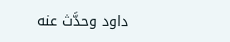داود وحدَّث عنه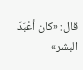قال: «كان أعْبَدَ البشر»